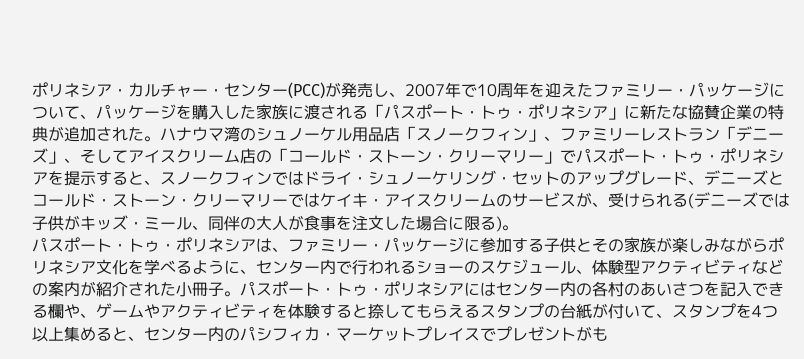ポリネシア・カルチャー・センター(PCC)が発売し、2007年で10周年を迎えたファミリー・パッケージについて、パッケージを購入した家族に渡される「パスポート・トゥ・ポリネシア」に新たな協賛企業の特典が追加された。ハナウマ湾のシュノーケル用品店「スノークフィン」、ファミリーレストラン「デニーズ」、そしてアイスクリーム店の「コールド・ストーン・クリーマリー」でパスポート・トゥ・ポリネシアを提示すると、スノークフィンではドライ・シュノーケリング・セットのアップグレード、デニーズとコールド・ストーン・クリーマリーではケイキ・アイスクリームのサービスが、受けられる(デニーズでは子供がキッズ・ミール、同伴の大人が食事を注文した場合に限る)。
パスポート・トゥ・ポリネシアは、ファミリー・パッケージに参加する子供とその家族が楽しみながらポリネシア文化を学べるように、センター内で行われるショーのスケジュール、体験型アクティビティなどの案内が紹介された小冊子。パスポート・トゥ・ポリネシアにはセンター内の各村のあいさつを記入できる欄や、ゲームやアクティビティを体験すると捺してもらえるスタンプの台紙が付いて、スタンプを4つ以上集めると、センター内のパシフィカ・マーケットプレイスでプレゼントがも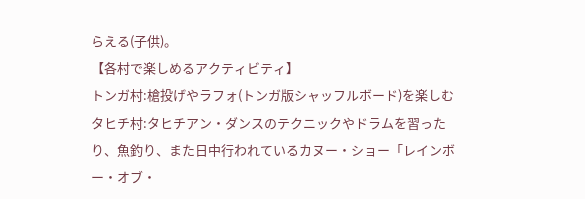らえる(子供)。
【各村で楽しめるアクティビティ】
トンガ村:槍投げやラフォ(トンガ版シャッフルボード)を楽しむ
タヒチ村:タヒチアン・ダンスのテクニックやドラムを習ったり、魚釣り、また日中行われているカヌー・ショー「レインボー・オブ・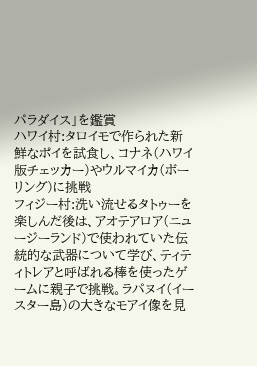パラダイス」を鑑賞
ハワイ村:タロイモで作られた新鮮なポイを試食し、コナネ(ハワイ版チェッカー)やウルマイカ(ボーリング)に挑戦
フィジー村:洗い流せるタトゥーを楽しんだ後は、アオテアロア(ニュージーランド)で使われていた伝統的な武器について学び、ティティトレアと呼ばれる棒を使ったゲームに親子で挑戦。ラパヌイ(イースター島)の大きなモアイ像を見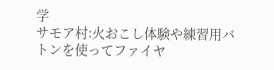学
サモア村:火おこし体験や練習用バトンを使ってファイヤ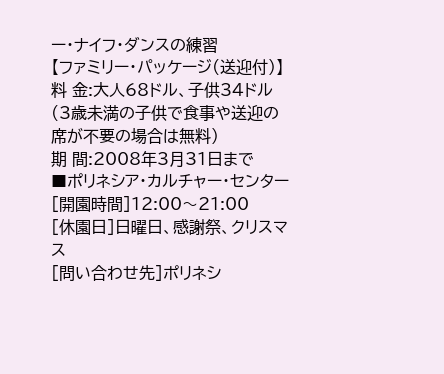ー・ナイフ・ダンスの練習
【ファミリー・パッケージ(送迎付)】
料 金:大人68ドル、子供34ドル(3歳未満の子供で食事や送迎の席が不要の場合は無料)
期 間:2008年3月31日まで
■ポリネシア・カルチャー・センター
[開園時間]12:00〜21:00
[休園日]日曜日、感謝祭、クリスマス
[問い合わせ先]ポリネシ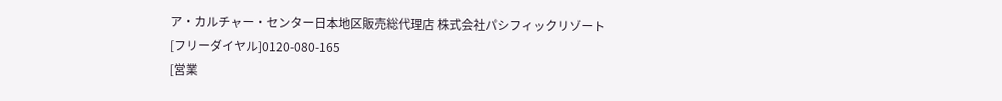ア・カルチャー・センター日本地区販売総代理店 株式会社パシフィックリゾート
[フリーダイヤル]0120-080-165
[営業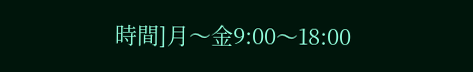時間]月〜金9:00〜18:00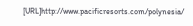[URL]http://www.pacificresorts.com/polynesia/